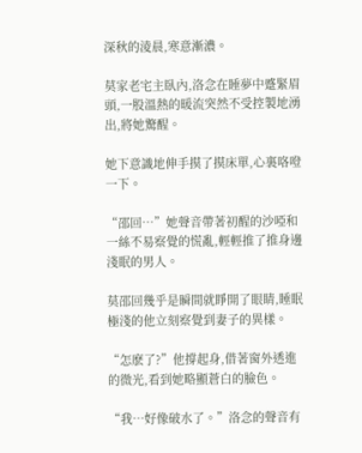深秋的淩晨,寒意漸濃。

莫家老宅主臥內,洛念在睡夢中蹙緊眉頭,一股溫熱的暖流突然不受控製地湧出,將她驚醒。

她下意識地伸手摸了摸床單,心裏咯噔一下。

“邵回…”她聲音帶著初醒的沙啞和一絲不易察覺的慌亂,輕輕推了推身邊淺眠的男人。

莫邵回幾乎是瞬間就睜開了眼睛,睡眠極淺的他立刻察覺到妻子的異樣。

“怎麽了?”他撐起身,借著窗外透進的微光,看到她略顯蒼白的臉色。

“我…好像破水了。”洛念的聲音有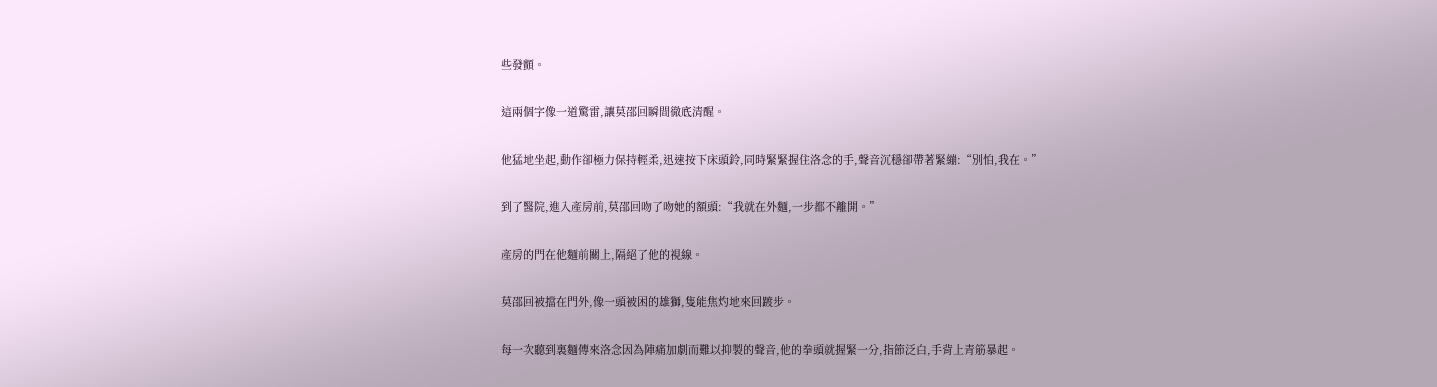些發顫。

這兩個字像一道驚雷,讓莫邵回瞬間徹底清醒。

他猛地坐起,動作卻極力保持輕柔,迅速按下床頭鈴,同時緊緊握住洛念的手,聲音沉穩卻帶著緊繃:“別怕,我在。”

到了醫院,進入產房前,莫邵回吻了吻她的額頭:“我就在外麵,一步都不離開。”

產房的門在他麵前關上,隔絕了他的視線。

莫邵回被擋在門外,像一頭被困的雄獅,隻能焦灼地來回踱步。

每一次聽到裏麵傳來洛念因為陣痛加劇而難以抑製的聲音,他的拳頭就握緊一分,指節泛白,手背上青筋暴起。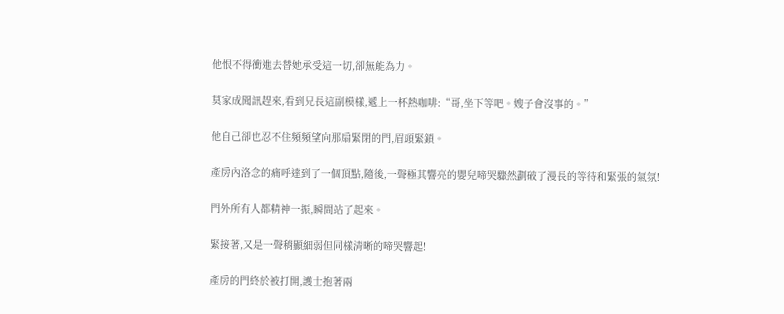他恨不得衝進去替她承受這一切,卻無能為力。

莫家成聞訊趕來,看到兄長這副模樣,遞上一杯熱咖啡:“哥,坐下等吧。嫂子會沒事的。”

他自己卻也忍不住頻頻望向那扇緊閉的門,眉頭緊鎖。

產房內洛念的痛呼達到了一個頂點,隨後,一聲極其響亮的嬰兒啼哭驟然劃破了漫長的等待和緊張的氣氛!

門外所有人都精神一振,瞬間站了起來。

緊接著,又是一聲稍顯細弱但同樣清晰的啼哭響起!

產房的門終於被打開,護士抱著兩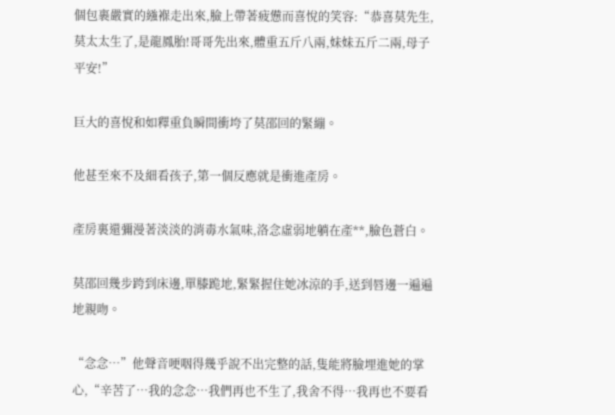個包裹嚴實的繈褓走出來,臉上帶著疲憊而喜悅的笑容:“恭喜莫先生,莫太太生了,是龍鳳胎!哥哥先出來,體重五斤八兩,妹妹五斤二兩,母子平安!”

巨大的喜悅和如釋重負瞬間衝垮了莫邵回的緊繃。

他甚至來不及細看孩子,第一個反應就是衝進產房。

產房裏還彌漫著淡淡的消毒水氣味,洛念虛弱地躺在產**,臉色蒼白。

莫邵回幾步跨到床邊,單膝跪地,緊緊握住她冰涼的手,送到唇邊一遍遍地親吻。

“念念…”他聲音哽咽得幾乎說不出完整的話,隻能將臉埋進她的掌心,“辛苦了…我的念念…我們再也不生了,我舍不得…我再也不要看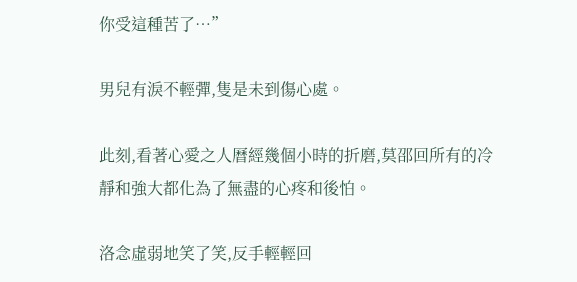你受這種苦了…”

男兒有淚不輕彈,隻是未到傷心處。

此刻,看著心愛之人曆經幾個小時的折磨,莫邵回所有的冷靜和強大都化為了無盡的心疼和後怕。

洛念虛弱地笑了笑,反手輕輕回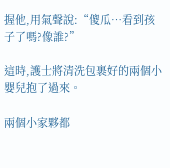握他,用氣聲說:“傻瓜…看到孩子了嗎?像誰?”

這時,護士將清洗包裹好的兩個小嬰兒抱了過來。

兩個小家夥都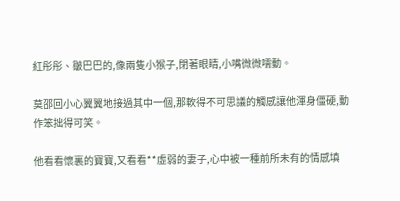紅彤彤、皺巴巴的,像兩隻小猴子,閉著眼睛,小嘴微微嚅動。

莫邵回小心翼翼地接過其中一個,那軟得不可思議的觸感讓他渾身僵硬,動作笨拙得可笑。

他看看懷裏的寶寶,又看看**虛弱的妻子,心中被一種前所未有的情感填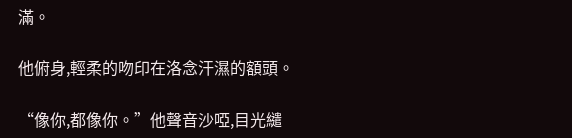滿。

他俯身,輕柔的吻印在洛念汗濕的額頭。

“像你,都像你。”他聲音沙啞,目光繾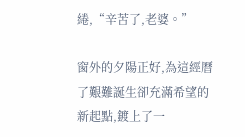綣,“辛苦了,老婆。”

窗外的夕陽正好,為這經曆了艱難誕生卻充滿希望的新起點,鍍上了一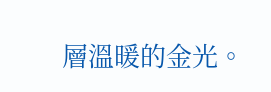層溫暖的金光。